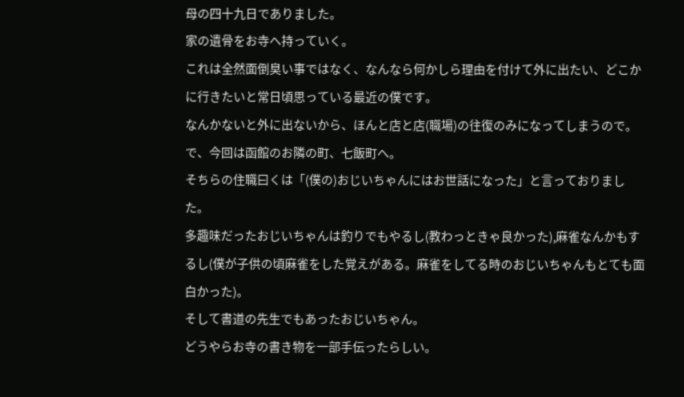母の四十九日でありました。
家の遺骨をお寺へ持っていく。
これは全然面倒臭い事ではなく、なんなら何かしら理由を付けて外に出たい、どこかに行きたいと常日頃思っている最近の僕です。
なんかないと外に出ないから、ほんと店と店(職場)の往復のみになってしまうので。
で、今回は函館のお隣の町、七飯町へ。
そちらの住職曰くは「(僕の)おじいちゃんにはお世話になった」と言っておりました。
多趣味だったおじいちゃんは釣りでもやるし(教わっときゃ良かった),麻雀なんかもするし(僕が子供の頃麻雀をした覚えがある。麻雀をしてる時のおじいちゃんもとても面白かった)。
そして書道の先生でもあったおじいちゃん。
どうやらお寺の書き物を一部手伝ったらしい。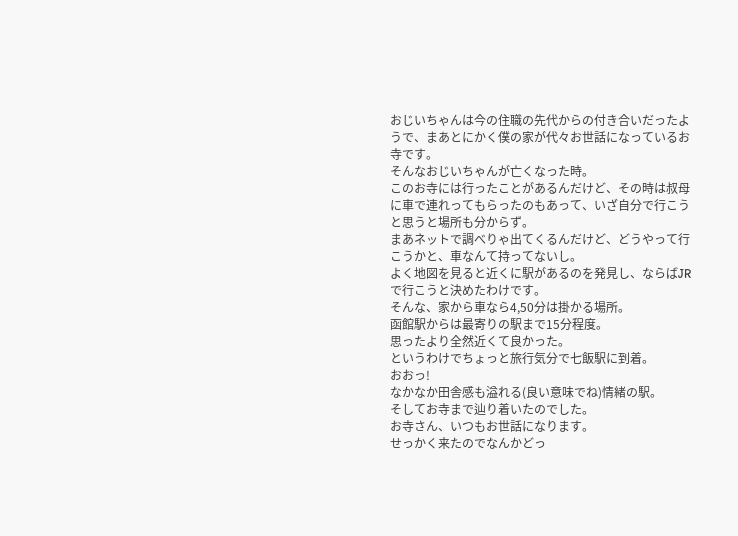おじいちゃんは今の住職の先代からの付き合いだったようで、まあとにかく僕の家が代々お世話になっているお寺です。
そんなおじいちゃんが亡くなった時。
このお寺には行ったことがあるんだけど、その時は叔母に車で連れってもらったのもあって、いざ自分で行こうと思うと場所も分からず。
まあネットで調べりゃ出てくるんだけど、どうやって行こうかと、車なんて持ってないし。
よく地図を見ると近くに駅があるのを発見し、ならばJRで行こうと決めたわけです。
そんな、家から車なら4,50分は掛かる場所。
函館駅からは最寄りの駅まで15分程度。
思ったより全然近くて良かった。
というわけでちょっと旅行気分で七飯駅に到着。
おおっ!
なかなか田舎感も溢れる(良い意味でね)情緒の駅。
そしてお寺まで辿り着いたのでした。
お寺さん、いつもお世話になります。
せっかく来たのでなんかどっ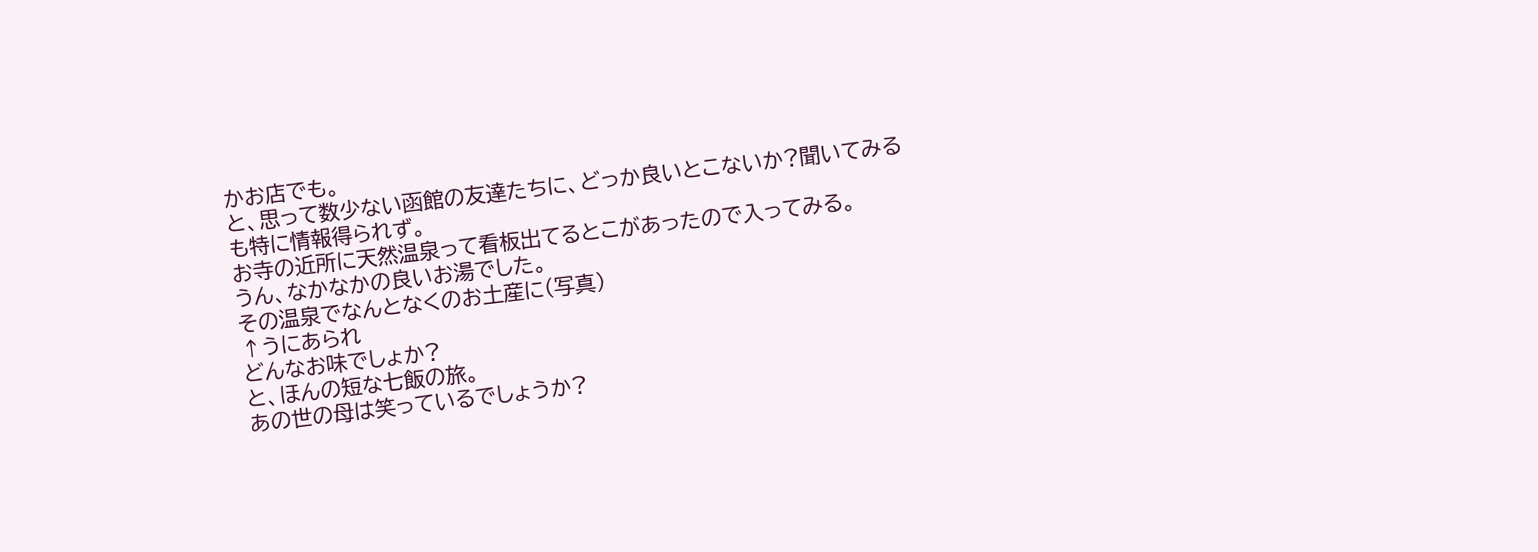かお店でも。
と、思って数少ない函館の友達たちに、どっか良いとこないか?聞いてみるも特に情報得られず。
お寺の近所に天然温泉って看板出てるとこがあったので入ってみる。
うん、なかなかの良いお湯でした。
その温泉でなんとなくのお土産に(写真)
↑うにあられ
どんなお味でしょか?
と、ほんの短な七飯の旅。
あの世の母は笑っているでしょうか?